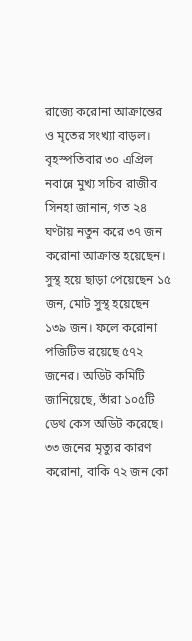রাজ্যে করোনা আক্রান্তের ও মৃতের সংখ্যা বাড়ল। বৃহস্পতিবার ৩০ এপ্রিল নবান্নে মুখ্য সচিব রাজীব সিনহা জানান, গত ২৪ ঘণ্টায় নতুন করে ৩৭ জন করোনা আক্রান্ত হয়েছেন। সুস্থ হয়ে ছাড়া পেয়েছেন ১৫ জন, মোট সুস্থ হয়েছেন ১৩৯ জন। ফলে করোনা পজিটিভ রয়েছে ৫৭২ জনের। অডিট কমিটি জানিয়েছে, তাঁরা ১০৫টি ডেথ কেস অডিট করেছে। ৩৩ জনের মৃত্যুর কারণ করোনা, বাকি ৭২ জন কো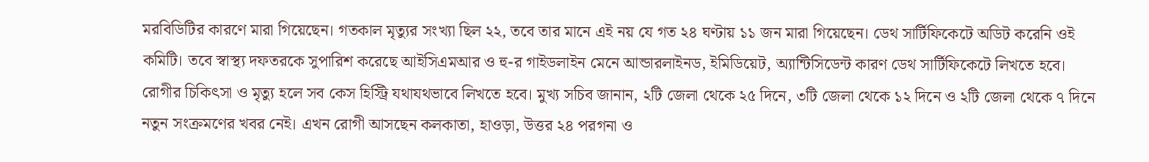মরবিডিটির কারণে মারা গিয়েছেন। গতকাল মৃত্যুর সংখ্যা ছিল ২২, তবে তার মানে এই নয় যে গত ২৪ ঘণ্টায় ১১ জন মারা গিয়েছেন। ডেথ সার্টিফিকেটে অডিট করেনি ওই কমিটি। তবে স্বাস্থ্য দফতরকে সুপারিশ করেছে আইসিএমআর ও হু-র গাইডলাইন মেনে আন্ডারলাইনড, ইমিডিয়েট, অ্যান্টিসিডেন্ট কারণ ডেথ সার্টিফিকেটে লিখতে হবে।
রোগীর চিকিৎসা ও মৃত্যু হলে সব কেস হিস্ট্রি যথাযথভাবে লিখতে হবে। মুখ্য সচিব জানান, ২টি জেলা থেকে ২৫ দিনে, ৩টি জেলা থেকে ১২ দিনে ও ২টি জেলা থেকে ৭ দিনে নতুন সংক্রমণের খবর নেই। এখন রোগী আসছেন কলকাতা, হাওড়া, উত্তর ২৪ পরগনা ও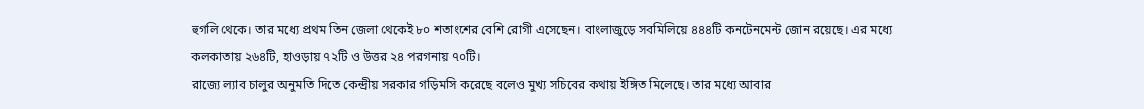হুগলি থেকে। তার মধ্যে প্রথম তিন জেলা থেকেই ৮০ শতাংশের বেশি রোগী এসেছেন। বাংলাজুড়ে সবমিলিয়ে ৪৪৪টি কনটেনমেন্ট জোন রয়েছে। এর মধ্যে কলকাতায় ২৬৪টি, হাওড়ায় ৭২টি ও উত্তর ২৪ পরগনায় ৭০টি।
রাজ্যে ল্যাব চালুর অনুমতি দিতে কেন্দ্রীয় সরকার গড়িমসি করেছে বলেও মুখ্য সচিবের কথায় ইঙ্গিত মিলেছে। তার মধ্যে আবার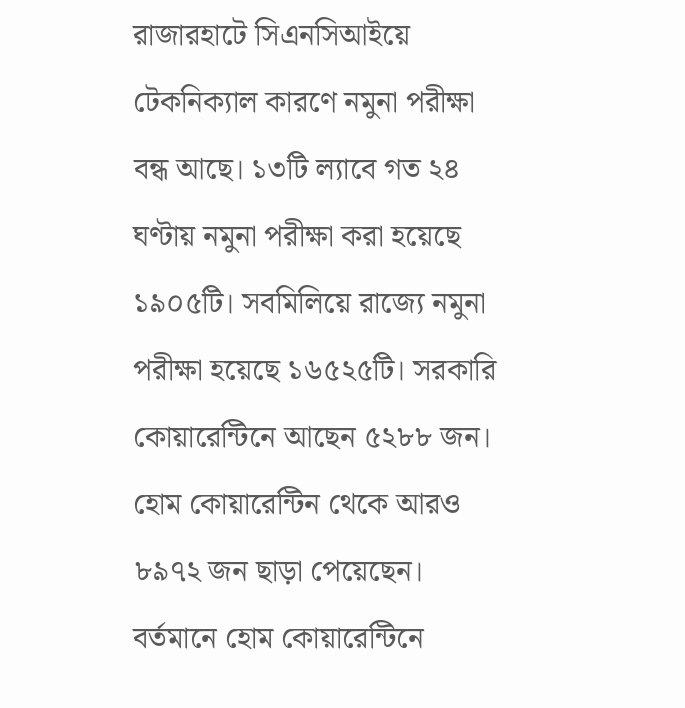রাজারহাটে সিএনসিআইয়ে টেকনিক্যাল কারণে নমুনা পরীক্ষা বন্ধ আছে। ১৩টি ল্যাবে গত ২৪ ঘণ্টায় নমুনা পরীক্ষা করা হয়েছে ১৯০৫টি। সবমিলিয়ে রাজ্যে নমুনা পরীক্ষা হয়েছে ১৬৫২৫টি। সরকারি কোয়ারেন্টিনে আছেন ৫২৮৮ জন। হোম কোয়ারেন্টিন থেকে আরও ৮৯৭২ জন ছাড়া পেয়েছেন। বর্তমানে হোম কোয়ারেন্টিনে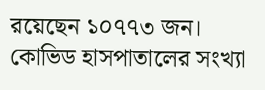রয়েছেন ১০৭৭৩ জন। কোভিড হাসপাতালের সংখ্যা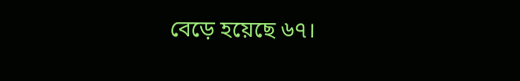বেড়ে হয়েছে ৬৭।